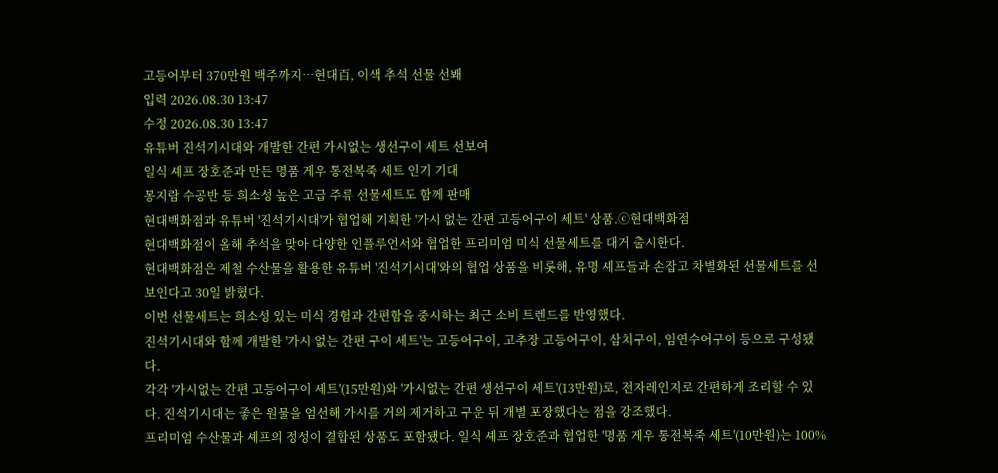고등어부터 370만원 백주까지…현대百, 이색 추석 선물 선봬
입력 2026.08.30 13:47
수정 2026.08.30 13:47
유튜버 진석기시대와 개발한 간편 가시없는 생선구이 세트 선보여
일식 셰프 장호준과 만든 명품 게우 통전복죽 세트 인기 기대
몽지람 수공반 등 희소성 높은 고급 주류 선물세트도 함께 판매
현대백화점과 유튜버 '진석기시대'가 협업해 기획한 '가시 없는 간편 고등어구이 세트' 상품.ⓒ현대백화점
현대백화점이 올해 추석을 맞아 다양한 인플루언서와 협업한 프리미엄 미식 선물세트를 대거 출시한다.
현대백화점은 제철 수산물을 활용한 유튜버 '진석기시대'와의 협업 상품을 비롯해, 유명 셰프들과 손잡고 차별화된 선물세트를 선보인다고 30일 밝혔다.
이번 선물세트는 희소성 있는 미식 경험과 간편함을 중시하는 최근 소비 트렌드를 반영했다.
진석기시대와 함께 개발한 '가시 없는 간편 구이 세트'는 고등어구이, 고추장 고등어구이, 삼치구이, 임연수어구이 등으로 구성됐다.
각각 '가시없는 간편 고등어구이 세트'(15만원)와 '가시없는 간편 생선구이 세트'(13만원)로, 전자레인지로 간편하게 조리할 수 있다. 진석기시대는 좋은 원물을 엄선해 가시를 거의 제거하고 구운 뒤 개별 포장했다는 점을 강조했다.
프리미엄 수산물과 셰프의 정성이 결합된 상품도 포함됐다. 일식 셰프 장호준과 협업한 '명품 게우 통전복죽 세트'(10만원)는 100%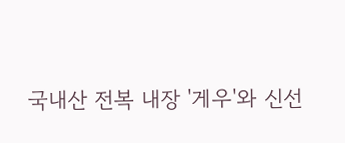국내산 전복 내장 '게우'와 신선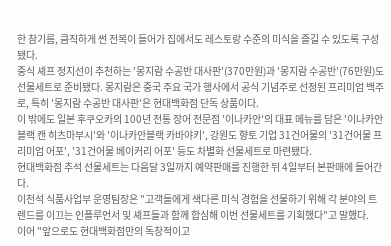한 참기름, 큼직하게 썬 전복이 들어가 집에서도 레스토랑 수준의 미식을 즐길 수 있도록 구성됐다.
중식 셰프 정지선이 추천하는 '몽지람 수공반 대사판'(370만원)과 '몽지람 수공반'(76만원)도 선물세트로 준비됐다. 몽지람은 중국 주요 국가 행사에서 공식 기념주로 선정된 프리미엄 백주로, 특히 '몽지람 수공반 대사판'은 현대백화점 단독 상품이다.
이 밖에도 일본 후쿠오카의 100년 전통 장어 전문점 '이나카안'의 대표 메뉴를 담은 '이나카안블랙 캔 히츠마부시'와 '이나카안블랙 카바야키', 강원도 향토 기업 31건어물의 '31건어물 프리미엄 어포', '31건어물 베이커리 어포' 등도 차별화 선물세트로 마련됐다.
현대백화점 추석 선물세트는 다음달 3일까지 예약판매를 진행한 뒤 4일부터 본판매에 들어간다.
이천석 식품사업부 운영팀장은 "고객들에게 색다른 미식 경험을 선물하기 위해 각 분야의 트렌드를 이끄는 인플루언서 및 셰프들과 함께 합심해 이번 선물세트를 기획했다"고 말했다.
이어 "앞으로도 현대백화점만의 독창적이고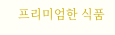프리미엄한 식품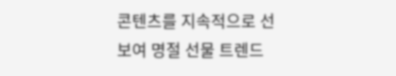콘텐츠를 지속적으로 선보여 명절 선물 트렌드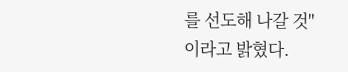를 선도해 나갈 것"이라고 밝혔다.